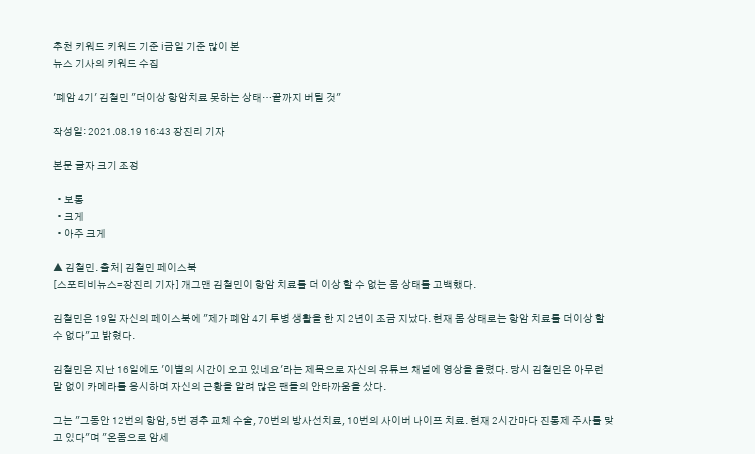추천 키워드 키워드 기준 i금일 기준 많이 본
뉴스 기사의 키워드 수집

'폐암 4기' 김철민 "더이상 항암치료 못하는 상태…끝까지 버틸 것"

작성일: 2021.08.19 16:43 장진리 기자

본문 글자 크기 조정

  • 보통
  • 크게
  • 아주 크게

▲ 김철민. 출처| 김철민 페이스북
[스포티비뉴스=장진리 기자] 개그맨 김철민이 항암 치료를 더 이상 할 수 없는 몸 상태를 고백했다.

김철민은 19일 자신의 페이스북에 "제가 폐암 4기 투병 생활을 한 지 2년이 조금 지났다. 현재 몸 상태로는 항암 치료를 더이상 할 수 없다"고 밝혔다.

김철민은 지난 16일에도 '이별의 시간이 오고 있네요'라는 제목으로 자신의 유튜브 채널에 영상을 올렸다. 당시 김철민은 아무런 말 없이 카메라를 응시하며 자신의 근황을 알려 많은 팬들의 안타까움을 샀다.

그는 "그동안 12번의 항암, 5번 경추 교체 수술, 70번의 방사선치료, 10번의 사이버 나이프 치료. 현재 2시간마다 진통제 주사를 맞고 있다"며 "온몸으로 암세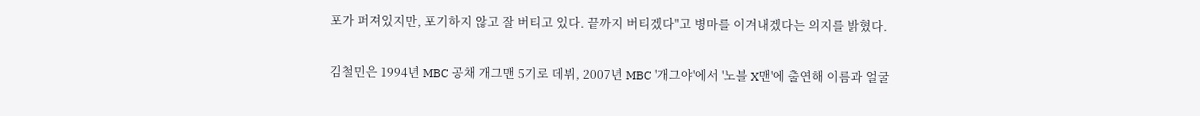포가 퍼져있지만, 포기하지 않고 잘 버티고 있다. 끝까지 버티겠다"고 병마를 이겨내겠다는 의지를 밝혔다.

김철민은 1994년 MBC 공채 개그맨 5기로 데뷔, 2007년 MBC '개그야'에서 '노블 X맨'에 출연해 이름과 얼굴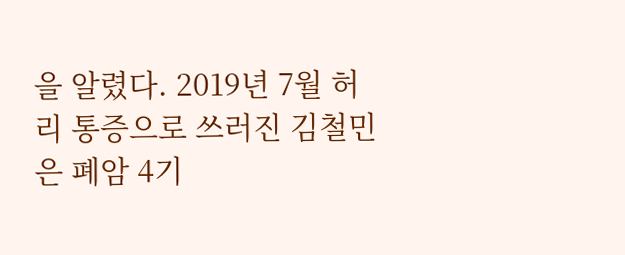을 알렸다. 2019년 7월 허리 통증으로 쓰러진 김철민은 폐암 4기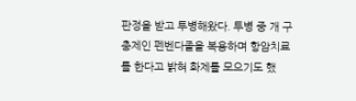판정을 받고 투병해왔다. 투병 중 개 구충제인 펜벤다졸을 복용하며 항암치료를 한다고 밝혀 화제를 모으기도 했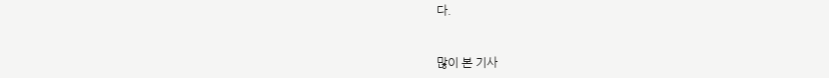다.


많이 본 기사